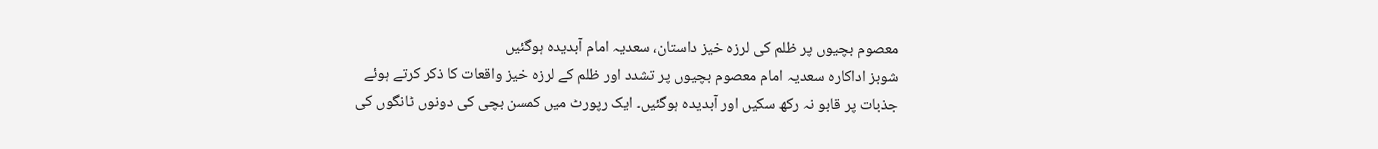معصوم بچیوں پر ظلم کی لرزہ خیز داستان، سعدیہ امام آبدیدہ ہوگئیں
شوبز اداکارہ سعدیہ امام معصوم بچیوں پر تشدد اور ظلم کے لرزہ خیز واقعات کا ذکر کرتے ہوئے جذبات پر قابو نہ رکھ سکیں اور آبدیدہ ہوگئیں۔ ایک رپورٹ میں کمسن بچی کی دونوں ٹانگوں کی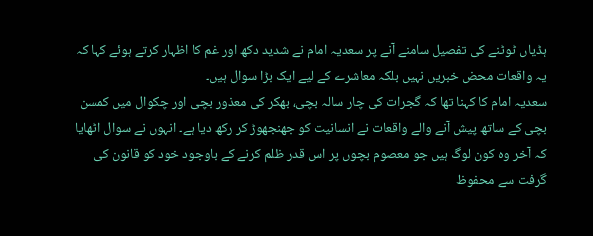ہڈیاں ٹوٹنے کی تفصیل سامنے آنے پر سعدیہ امام نے شدید دکھ اور غم کا اظہار کرتے ہوئے کہا کہ یہ واقعات محض خبریں نہیں بلکہ معاشرے کے لیے ایک بڑا سوال ہیں۔
سعدیہ امام کا کہنا تھا کہ گجرات کی چار سالہ بچی، بھکر کی معذور بچی اور چکوال میں کمسن بچی کے ساتھ پیش آنے والے واقعات نے انسانیت کو جھنجھوڑ کر رکھ دیا ہے۔ انہوں نے سوال اٹھایا کہ آخر وہ کون لوگ ہیں جو معصوم بچوں پر اس قدر ظلم کرنے کے باوجود خود کو قانون کی گرفت سے محفوظ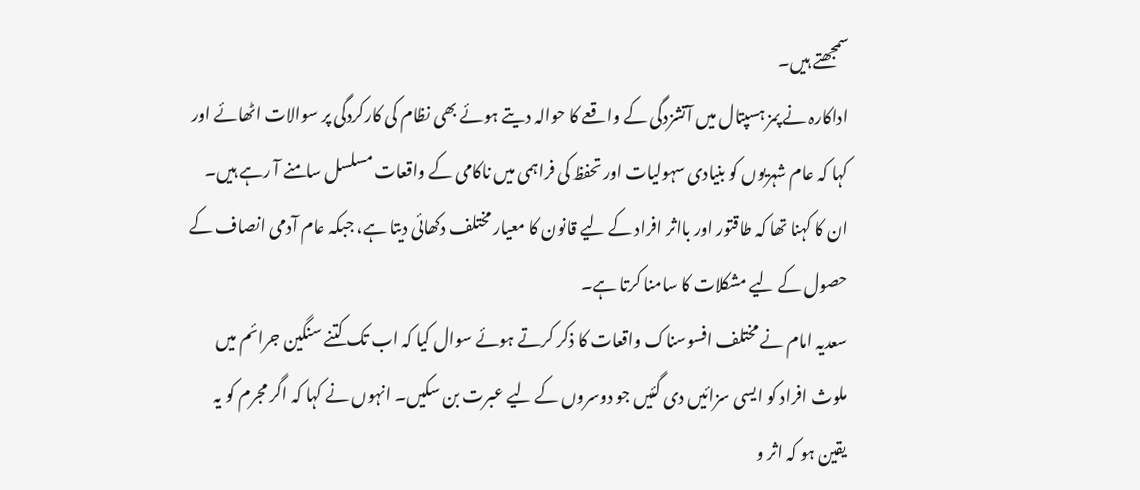سمجھتے ہیں۔
اداکارہ نے پمز ہسپتال میں آتشزدگی کے واقعے کا حوالہ دیتے ہوئے بھی نظام کی کارکردگی پر سوالات اٹھائے اور کہا کہ عام شہریوں کو بنیادی سہولیات اور تحفظ کی فراہمی میں ناکامی کے واقعات مسلسل سامنے آ رہے ہیں۔ ان کا کہنا تھا کہ طاقتور اور بااثر افراد کے لیے قانون کا معیار مختلف دکھائی دیتا ہے، جبکہ عام آدمی انصاف کے حصول کے لیے مشکلات کا سامنا کرتا ہے۔
سعدیہ امام نے مختلف افسوسناک واقعات کا ذکر کرتے ہوئے سوال کیا کہ اب تک کتنے سنگین جرائم میں ملوث افراد کو ایسی سزائیں دی گئیں جو دوسروں کے لیے عبرت بن سکیں۔ انہوں نے کہا کہ اگر مجرم کو یہ یقین ہو کہ اثر و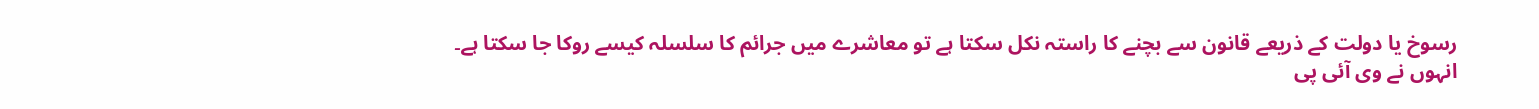رسوخ یا دولت کے ذریعے قانون سے بچنے کا راستہ نکل سکتا ہے تو معاشرے میں جرائم کا سلسلہ کیسے روکا جا سکتا ہے۔
انہوں نے وی آئی پی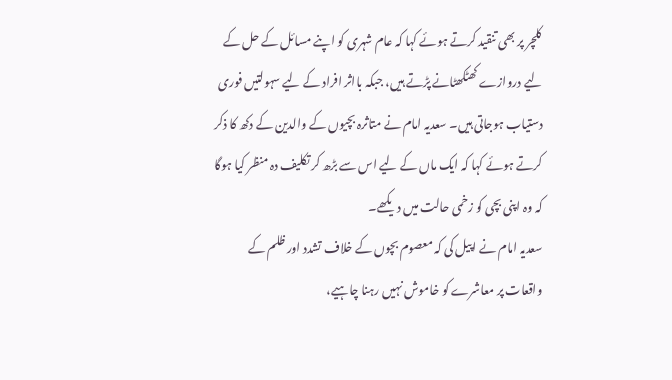کلچر پر بھی تنقید کرتے ہوئے کہا کہ عام شہری کو اپنے مسائل کے حل کے لیے دروازے کھٹکھٹانے پڑتے ہیں، جبکہ بااثر افراد کے لیے سہولتیں فوری دستیاب ہوجاتی ہیں۔ سعدیہ امام نے متاثرہ بچیوں کے والدین کے دکھ کا ذکر کرتے ہوئے کہا کہ ایک ماں کے لیے اس سے بڑھ کر تکلیف دہ منظر کیا ہوگا کہ وہ اپنی بچی کو زخمی حالت میں دیکھے۔
سعدیہ امام نے اپیل کی کہ معصوم بچوں کے خلاف تشدد اور ظلم کے واقعات پر معاشرے کو خاموش نہیں رہنا چاہیے،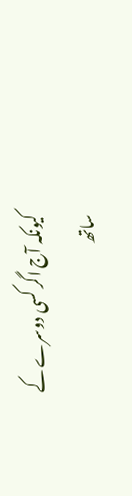کیونکہ آج اگر کسی دوسرے کے ساتھ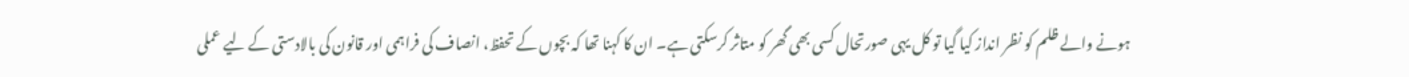ہونے والے ظلم کو نظر انداز کیا گیا تو کل یہی صورتحال کسی بھی گھر کو متاثر کرسکتی ہے۔ ان کا کہنا تھا کہ بچوں کے تحفظ، انصاف کی فراہمی اور قانون کی بالادستی کے لیے عملی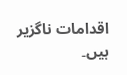اقدامات ناگزیر ہیں۔